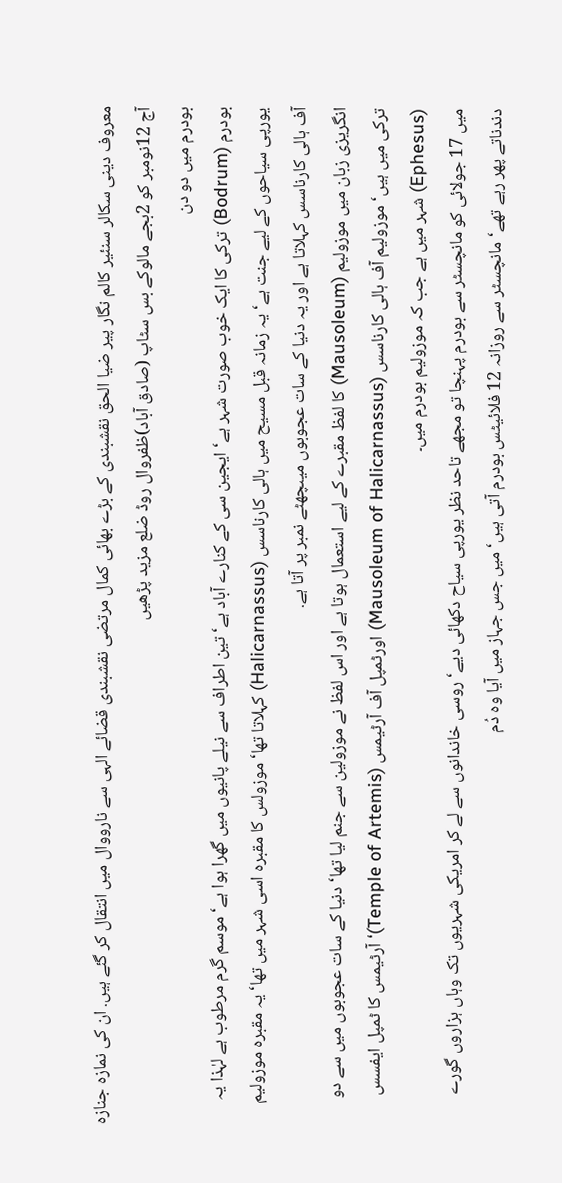معروف دینی سکالر سنئیر کالم نگار پیر ضیا الحق نقشبندی کے بڑے بھائی کمال مرتضی نقشبندی قضائے الہی سے نارووال میں انتقال کر گئے ہیں. ان کی نمازہ جنازہ آج 12نومبر کو 2بجے مالوکے بس سٹاپ (صادق آباد)ظفروال روڈ ضلع مزید پڑھیں
بودرم میں دو دن
بودرم (Bodrum) ترکی کا ایک خوب صورت شہر ہے‘ ایجین سی کے کنارے آباد ہے‘ تین اطراف سے نیلے پانیوں میں گھرا ہوا ہے‘ موسم گرم مرطوب ہے لہٰذا یہ یورپی سیاحوں کے لیے جنت ہے‘ یہ زمانہ قبل مسیح میں ہالی کارناسس (Halicarnassus) کہلاتا تھا‘ موزولس کا مقبرہ اسی شہر میں تھا‘ یہ مقبرہ موزولیم آف ہالی کارناسس کہلاتا ہے اور یہ دنیا کے سات عجوبوں میںچھٹے نمبر پر آتا ہے.
انگریزی زبان میں موزولیم (Mausoleum) کا لفظ مقبرے کے لیے استعمال ہوتا ہے اور اس لفظ نے موزولین سے جنم لیا تھا‘ دنیا کے سات عجوبوں میں سے دو ترکی میں ہیں‘ موزولیم آف ہالی کارناسس (Mausoleum of Halicarnassus) اورٹمپل آف آرٹیمس (Temple of Artemis)‘ آرٹیمس کا ٹمپل ایفسس (Ephesus) شہر میں ہے جب کہ موزولیم بودرم میں۔
میں 17 جولائی کو مانچسٹر سے بودرم پہنچا تو مجھے تاحد نظر یورپی سیاح دکھائی دیے‘ روسی خاندانوں سے لے کر امریکی شہریوں تک وہاں ہزاروں گورے دندناتے پھر رہے تھے‘ مانچسٹر سے روزانہ 12 فلائیٹس بودرم آتی ہیں‘ میں جس جہاز میں آیا وہ دُم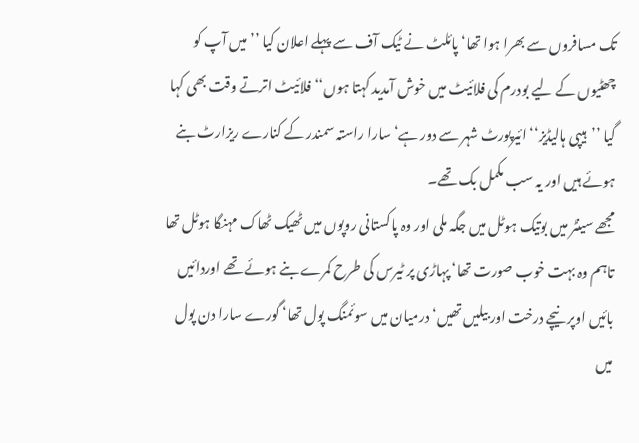تک مسافروں سے بھرا ہوا تھا‘ پائلٹ نے ٹیک آف سے پہلے اعلان کیا ’’میں آپ کو چھٹیوں کے لیے بودرم کی فلائیٹ میں خوش آمدید کہتا ہوں‘‘ فلائیٹ اترتے وقت بھی کہا گیا ’’ہیپی ہالیڈیز‘‘ ائیرپورٹ شہر سے دور ہے‘ سارا راستہ سمندر کے کنارے ریزارٹ بنے ہوئے ہیں اور یہ سب مکمل بک تھے۔
مجھے سینٹر میں بوتیک ہوٹل میں جگہ ملی اور وہ پاکستانی روپوں میں ٹھیک ٹھاک مہنگا ہوٹل تھا تاہم وہ بہت خوب صورت تھا‘ پہاڑی پر ٹیرس کی طرح کمرے بنے ہوئے تھے اوردائیں بائیں اوپر نیچے درخت اور بیلیں تھیں‘ درمیان میں سوئمنگ پول تھا‘ گورے سارا دن پول میں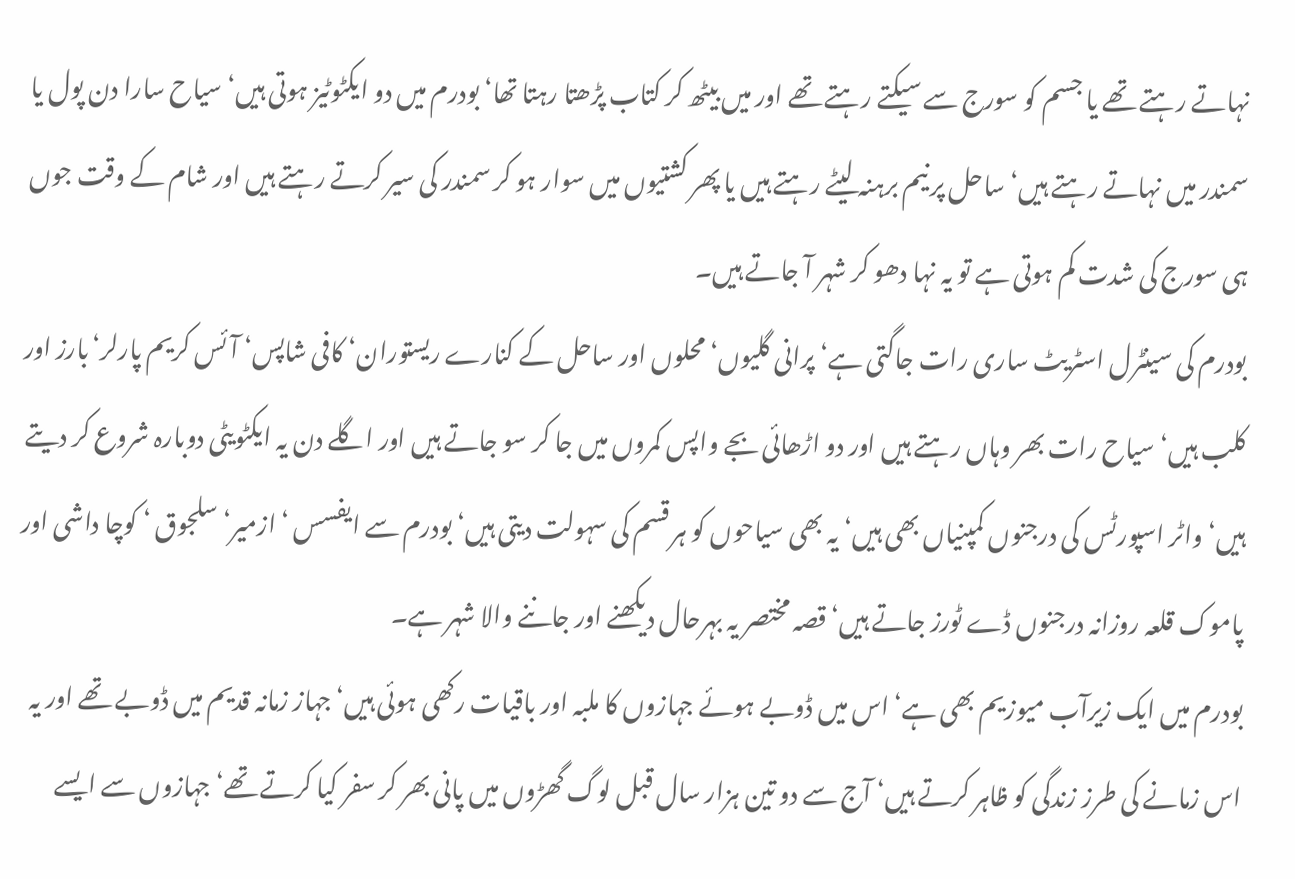نہاتے رہتے تھے یا جسم کو سورج سے سیکتے رہتے تھے اور میں بیٹھ کر کتاب پڑھتا رہتا تھا‘ بودرم میں دو ایکٹوٹیز ہوتی ہیں‘ سیاح سارا دن پول یا سمندر میں نہاتے رہتے ہیں‘ ساحل پر نیم برہنہ لیٹے رہتے ہیں یا پھر کشتیوں میں سوار ہو کر سمندر کی سیر کرتے رہتے ہیں اور شام کے وقت جوں ہی سورج کی شدت کم ہوتی ہے تو یہ نہا دھو کر شہر آ جاتے ہیں۔
بودرم کی سینٹرل اسٹریٹ ساری رات جاگتی ہے‘ پرانی گلیوں‘ محلوں اور ساحل کے کنارے ریستوران‘ کافی شاپس‘ آئس کریم پارلر‘بارز اور کلب ہیں‘ سیاح رات بھر وہاں رہتے ہیں اور دو اڑھائی بجے واپس کمروں میں جا کر سو جاتے ہیں اور اگلے دن یہ ایکٹویٹی دوبارہ شروع کر دیتے ہیں‘ واٹر اسپورٹس کی درجنوں کمپنیاں بھی ہیں‘ یہ بھی سیاحوں کو ہر قسم کی سہولت دیتی ہیں‘ بودرم سے ایفسس ‘ ازمیر‘ سلجوق ‘ کوچا داشی اور پاموک قلعہ روزانہ درجنوں ڈے ٹورز جاتے ہیں‘ قصہ مختصر یہ بہرحال دیکھنے اور جاننے والا شہر ہے۔
بودرم میں ایک زیرآب میوزیم بھی ہے‘ اس میں ڈوبے ہوئے جہازوں کا ملبہ اور باقیات رکھی ہوئی ہیں‘ جہاز زمانہ قدیم میں ڈوبے تھے اور یہ اس زمانے کی طرز زندگی کو ظاہر کرتے ہیں‘ آج سے دو تین ہزار سال قبل لوگ گھڑوں میں پانی بھر کر سفر کیا کرتے تھے‘ جہازوں سے ایسے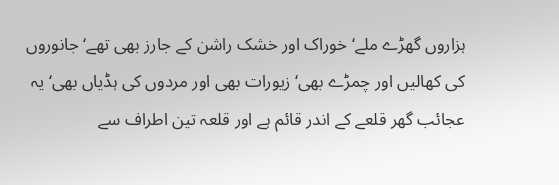ہزاروں گھڑے ملے‘ خوراک اور خشک راشن کے جارز بھی تھے‘ جانوروں کی کھالیں اور چمڑے بھی‘ زیورات بھی اور مردوں کی ہڈیاں بھی‘ یہ عجائب گھر قلعے کے اندر قائم ہے اور قلعہ تین اطراف سے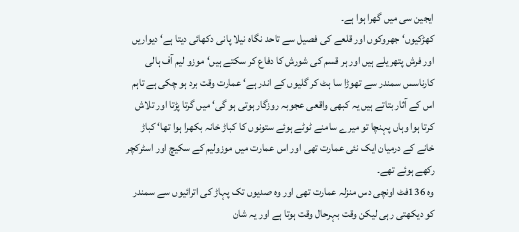ایجین سی میں گھرا ہوا ہے۔
کھڑکیوں‘ جھروکوں اور قلعے کی فصیل سے تاحد نگاہ نیلا پانی دکھائی دیتا ہے‘ دیواریں اور فرش پتھریلے ہیں اور ہر قسم کی شورش کا دفاع کر سکتے ہیں‘ موزو لیم آف ہالی کارناسس سمندر سے تھوڑا سا ہٹ کر گلیوں کے اندر ہے‘ عمارت وقت برد ہو چکی ہے تاہم اس کے آثار بتاتے ہیں یہ کبھی واقعی عجوبہ روزگار ہوتی ہو گی‘ میں گرتا پڑتا اور تلاش کرتا ہوا وہاں پہنچا تو میرے سامنے ٹوٹے ہوئے ستونوں کا کباڑ خانہ بکھرا ہوا تھا‘ کباڑ خانے کے درمیان ایک نئی عمارت تھی اور اس عمارت میں موزولیم کے سکیچ اور اسٹرکچر رکھے ہوئے تھے۔
وہ 136فٹ اونچی دس منزلہ عمارت تھی اور وہ صدیوں تک پہاڑ کی اترائیوں سے سمندر کو دیکھتی رہی لیکن وقت بہرحال وقت ہوتا ہے اور یہ شان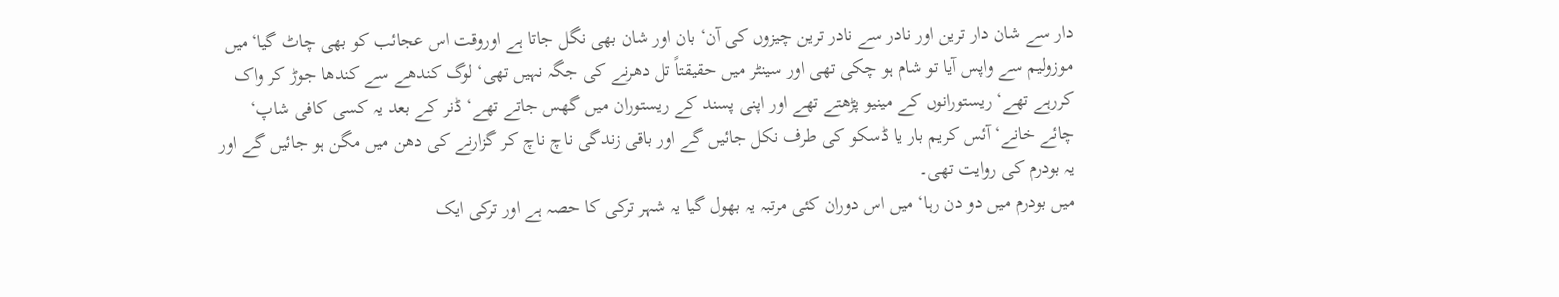دار سے شان دار ترین اور نادر سے نادر ترین چیزوں کی آن‘ بان اور شان بھی نگل جاتا ہے اوروقت اس عجائب کو بھی چاٹ گیا‘میں موزولیم سے واپس آیا تو شام ہو چکی تھی اور سینٹر میں حقیقتاً تل دھرنے کی جگہ نہیں تھی‘ لوگ کندھے سے کندھا جوڑ کر واک کررہے تھے‘ ریستورانوں کے مینیو پڑھتے تھے اور اپنی پسند کے ریستوران میں گھس جاتے تھے‘ ڈنر کے بعد یہ کسی کافی شاپ‘ چائے خانے‘ آئس کریم بار یا ڈسکو کی طرف نکل جائیں گے اور باقی زندگی ناچ ناچ کر گزارنے کی دھن میں مگن ہو جائیں گے اور یہ بودرم کی روایت تھی۔
میں بودرم میں دو دن رہا‘ میں اس دوران کئی مرتبہ یہ بھول گیا یہ شہر ترکی کا حصہ ہے اور ترکی ایک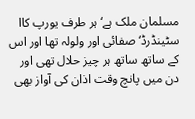مسلمان ملک ہے‘ ہر طرف یورپ کاا سٹینڈرڈ‘ صفائی اور ولولہ تھا اور اس کے ساتھ ساتھ ہر چیز حلال تھی اور دن میں پانچ وقت اذان کی آواز بھی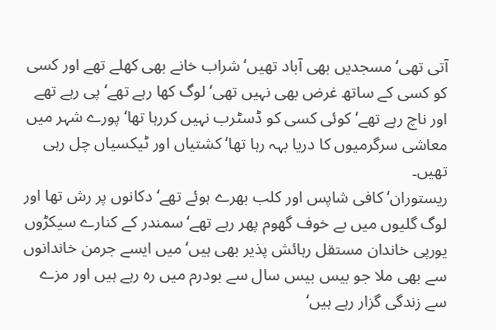آتی تھی‘ مسجدیں بھی آباد تھیں‘ شراب خانے بھی کھلے تھے اور کسی کو کسی کے ساتھ غرض بھی نہیں تھی‘ لوگ کھا رہے تھے‘ پی رہے تھے اور ناچ رہے تھے‘ کوئی کسی کو ڈسٹرب نہیں کررہا تھا‘ پورے شہر میں معاشی سرگرمیوں کا دریا بہہ رہا تھا‘ کشتیاں اور ٹیکسیاں چل رہی تھیں۔
ریستوران‘ کافی شاپس اور کلب بھرے ہوئے تھے‘ دکانوں پر رش تھا اور لوگ گلیوں میں بے خوف گھوم پھر رہے تھے‘ سمندر کے کنارے سیکڑوں یورپی خاندان مستقل رہائش پذیر بھی ہیں‘ میں ایسے جرمن خاندانوں سے بھی ملا جو بیس بیس سال سے بودرم میں رہ رہے ہیں اور مزے سے زندگی گزار رہے ہیں‘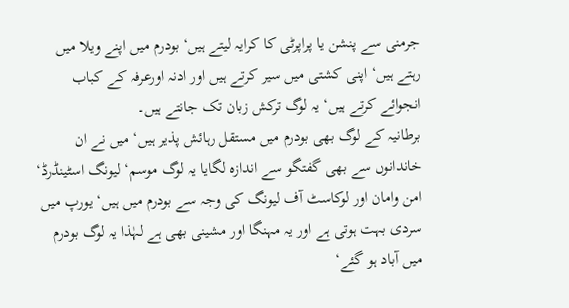جرمنی سے پنشن یا پراپرٹی کا کرایہ لیتے ہیں‘ بودرم میں اپنے ویلا میں رہتے ہیں‘ اپنی کشتی میں سیر کرتے ہیں اور ادنہ اورعرفہ کے کباب انجوائے کرتے ہیں‘ یہ لوگ ترکش زبان تک جانتے ہیں۔
برطانیہ کے لوگ بھی بودرم میں مستقل رہائش پذیر ہیں‘ میں نے ان خاندانوں سے بھی گفتگو سے اندازہ لگایا یہ لوگ موسم‘ لیونگ اسٹینڈرڈ‘ امن وامان اور لوکاسٹ آف لیونگ کی وجہ سے بودرم میں ہیں‘ یورپ میں سردی بہت ہوتی ہے اور یہ مہنگا اور مشینی بھی ہے لہٰذا یہ لوگ بودرم میں آباد ہو گئے‘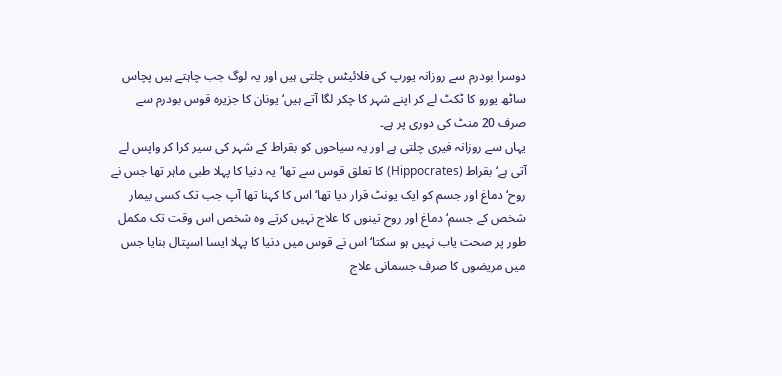دوسرا بودرم سے روزانہ یورپ کی فلائیٹس چلتی ہیں اور یہ لوگ جب چاہتے ہیں پچاس ساٹھ یورو کا ٹکٹ لے کر اپنے شہر کا چکر لگا آتے ہیں‘ یونان کا جزیرہ قوس بودرم سے صرف 20 منٹ کی دوری پر ہے۔
یہاں سے روزانہ فیری چلتی ہے اور یہ سیاحوں کو بقراط کے شہر کی سیر کرا کر واپس لے آتی ہے‘ بقراط (Hippocrates) کا تعلق قوس سے تھا‘یہ دنیا کا پہلا طبی ماہر تھا جس نے روح‘ دماغ اور جسم کو ایک یونٹ قرار دیا تھا‘ اس کا کہنا تھا آپ جب تک کسی بیمار شخص کے جسم‘ دماغ اور روح تینوں کا علاج نہیں کرتے وہ شخص اس وقت تک مکمل طور پر صحت یاب نہیں ہو سکتا‘ اس نے قوس میں دنیا کا پہلا ایسا اسپتال بنایا جس میں مریضوں کا صرف جسمانی علاج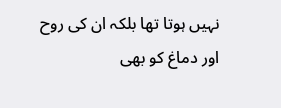نہیں ہوتا تھا بلکہ ان کی روح اور دماغ کو بھی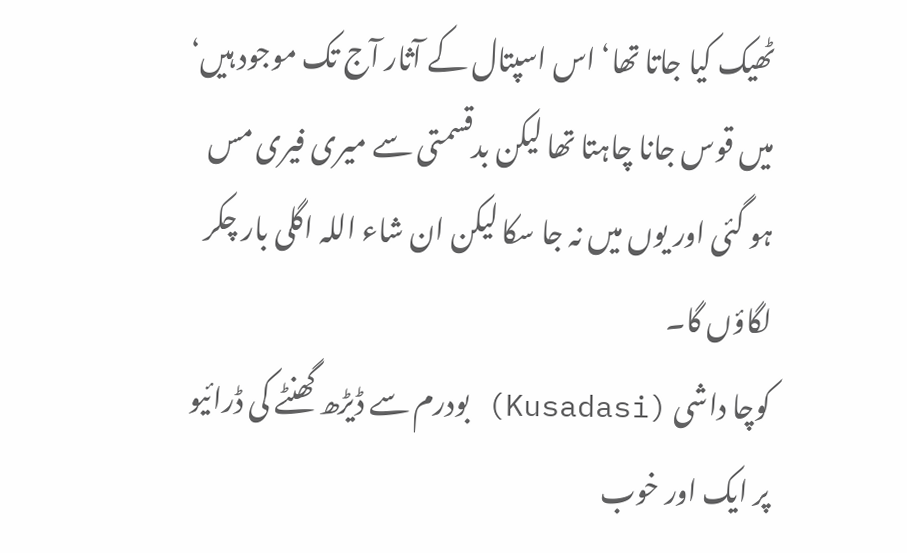ٹھیک کیا جاتا تھا‘ اس اسپتال کے آثار آج تک موجود ہیں‘ میں قوس جانا چاہتا تھا لیکن بدقسمتی سے میری فیری مس ہو گئی اور یوں میں نہ جا سکا لیکن ان شاء اللہ اگلی بار چکر لگاؤں گا۔
کوچا داشی (Kusadasi) بودرم سے ڈیڑھ گھنٹے کی ڈرائیو پر ایک اور خوب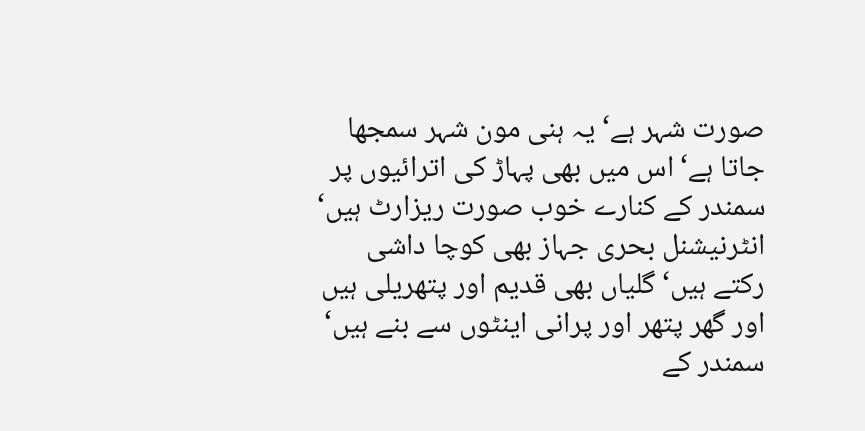صورت شہر ہے‘ یہ ہنی مون شہر سمجھا جاتا ہے‘ اس میں بھی پہاڑ کی اترائیوں پر سمندر کے کنارے خوب صورت ریزارٹ ہیں‘ انٹرنیشنل بحری جہاز بھی کوچا داشی رکتے ہیں‘ گلیاں بھی قدیم اور پتھریلی ہیں اور گھر پتھر اور پرانی اینٹوں سے بنے ہیں‘ سمندر کے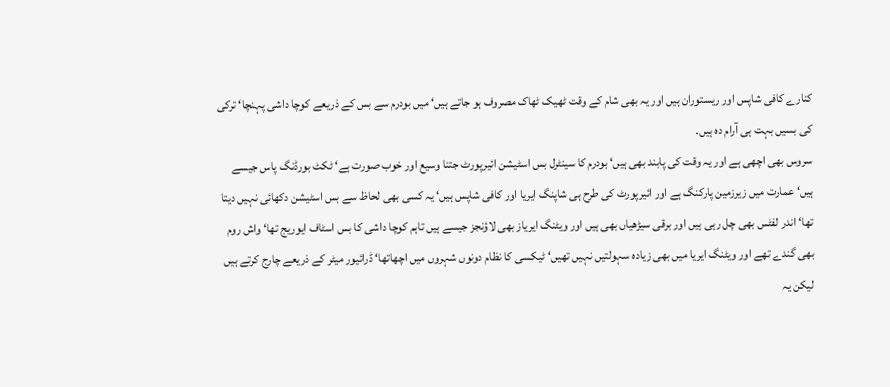کنارے کافی شاپس اور ریستوران ہیں اور یہ بھی شام کے وقت ٹھیک ٹھاک مصروف ہو جاتے ہیں‘ میں بودرم سے بس کے ذریعے کوچا داشی پہنچا‘ ترکی کی بسیں بہت ہی آرام دہ ہیں۔
سروس بھی اچھی ہے اور یہ وقت کی پابند بھی ہیں‘ بودرم کا سینٹرل بس اسٹیشن ائیرپورٹ جتنا وسیع اور خوب صورت ہے‘ ٹکٹ بورڈنگ پاس جیسے ہیں‘ عمارت میں زیرزمین پارکنگ ہے اور ائیرپورٹ کی طرح ہی شاپنگ ایریا اور کافی شاپس ہیں‘ یہ کسی بھی لحاظ سے بس اسٹیشن دکھائی نہیں دیتا تھا‘ اندر لفٹس بھی چل رہی ہیں اور برقی سیڑھیاں بھی ہیں اور ویٹنگ ایریاز بھی لاؤنجز جیسے ہیں تاہم کوچا داشی کا بس اسٹاف ایوریج تھا‘ واش روم بھی گندے تھے اور ویٹنگ ایریا میں بھی زیادہ سہولتیں نہیں تھیں‘ ٹیکسی کا نظام دونوں شہروں میں اچھاتھا‘ ڈرائیور میٹر کے ذریعے چارج کرتے ہیں لیکن یہ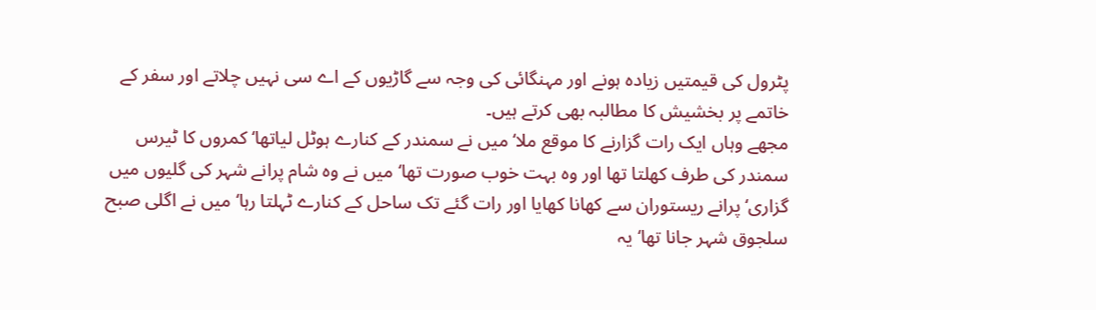پٹرول کی قیمتیں زیادہ ہونے اور مہنگائی کی وجہ سے گاڑیوں کے اے سی نہیں چلاتے اور سفر کے خاتمے پر بخشیش کا مطالبہ بھی کرتے ہیں۔
مجھے وہاں ایک رات گزارنے کا موقع ملا‘ میں نے سمندر کے کنارے ہوٹل لیاتھا‘ کمروں کا ٹیرس سمندر کی طرف کھلتا تھا اور وہ بہت خوب صورت تھا‘ میں نے وہ شام پرانے شہر کی گلیوں میں گزاری‘ پرانے ریستوران سے کھانا کھایا اور رات گئے تک ساحل کے کنارے ٹہلتا رہا‘ میں نے اگلی صبح سلجوق شہر جانا تھا‘ یہ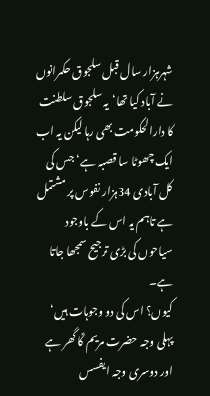شہرہزار سال قبل سلجوق حکمرانوں نے آباد کیا تھا‘یہ سلجوق سلطنت کا دارالحکومت بھی رہا لیکن یہ اب ایک چھوٹا سا قصبہ ہے‘ جس کی کل آبادی 34ہزار نفوس پر مشتمل ہے تاہم یہ اس کے باوجود سیاحوں کی بڑی ترجیح سمجھا جاتا ہے۔
کیوں؟ اس کی دو وجوہات ہیں‘ پہلی وجہ حضرت مریم ؑکا گھر ہے اور دوسری وجہ ایفسس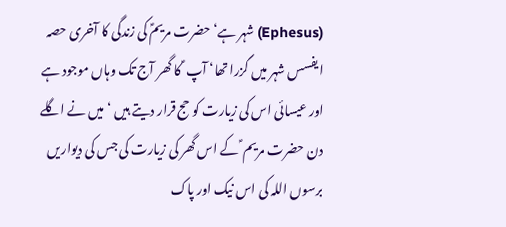(Ephesus) شہر ہے‘ حضرت مریمؑ کی زندگی کا آخری حصہ ایفسس شہر میں گزرا تھا‘ آپ ؑ کا گھر آج تک وہاں موجود ہے اور عیسائی اس کی زیارت کو حج قرار دیتے ہیں ‘ میں نے اگلے دن حضرت مریم ؑ کے اس گھر کی زیارت کی جس کی دیواریں برسوں اللہ کی اس نیک اور پاک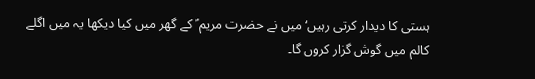ہستی کا دیدار کرتی رہیں‘ میں نے حضرت مریم ؑ کے گھر میں کیا دیکھا یہ میں اگلے کالم میں گوش گزار کروں گا۔